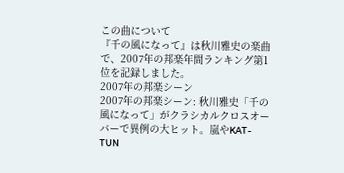この曲について
『千の風になって』は秋川雅史の楽曲で、2007年の邦楽年間ランキング第1位を記録しました。
2007年の邦楽シーン
2007年の邦楽シーン: 秋川雅史「千の風になって」がクラシカルクロスオーバーで異例の大ヒット。嵐やKAT-TUN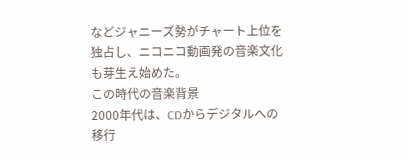などジャニーズ勢がチャート上位を独占し、ニコニコ動画発の音楽文化も芽生え始めた。
この時代の音楽背景
2000年代は、CDからデジタルへの移行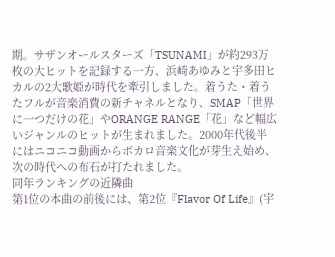期。サザンオールスターズ「TSUNAMI」が約293万枚の大ヒットを記録する一方、浜崎あゆみと宇多田ヒカルの2大歌姫が時代を牽引しました。着うた・着うたフルが音楽消費の新チャネルとなり、SMAP「世界に一つだけの花」やORANGE RANGE「花」など幅広いジャンルのヒットが生まれました。2000年代後半にはニコニコ動画からボカロ音楽文化が芽生え始め、次の時代への布石が打たれました。
同年ランキングの近隣曲
第1位の本曲の前後には、第2位『Flavor Of Life』(宇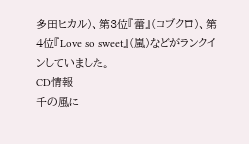多田ヒカル)、第3位『蕾』(コブクロ)、第4位『Love so sweet』(嵐)などがランクインしていました。
CD情報
千の風に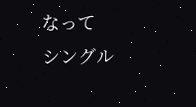なって
シングル